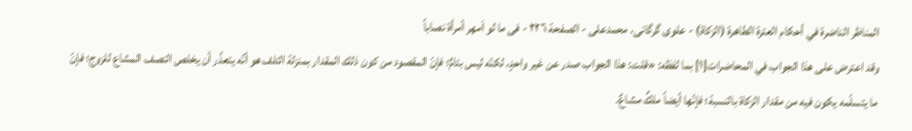المناظر الناضرة في أحکام العترة الطاهرة (الزکاة) - علوی گرگانی، محمدعلی - الصفحة ٢٢٦ - فی ما لو اَمهر أمرأة نصاباً
وقد اعترض على هذا الجواب في المحاضرات[١] بما لفظه: «قلت: هذا الجواب صدر عن غير واحدٍ، لكنّه ليس بتامٍّ؛ فإنّ المقصود من كون ذلك المقدار بمنزلة التلف هو أنّه يتعذّر أن يخلص النصف المشاع للزوج؛ فإنّ ما يتسلّمه يكون فيه من مقدار الزكاة بالنسبة؛ فإنّها أيضاً ملكٌ مشاعٌ.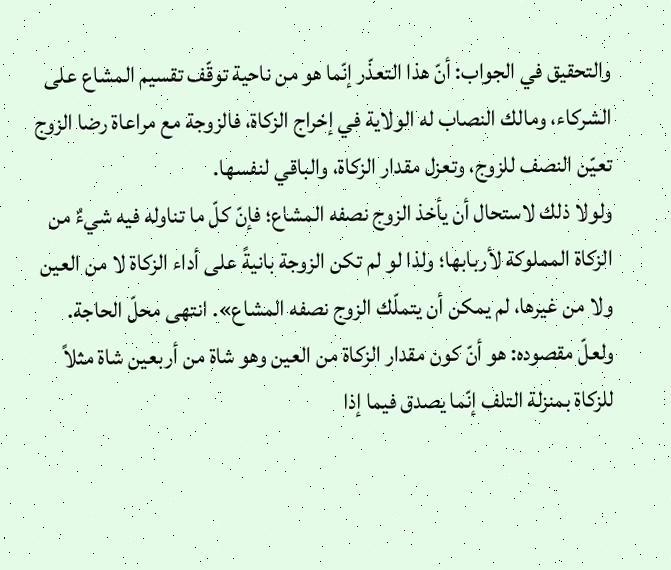والتحقيق في الجواب: أنّ هذا التعذّر إنّما هو من ناحية توقّف تقسيم المشاع على الشركاء، ومالك النصاب له الولاية في إخراج الزكاة، فالزوجة مع مراعاة رضا الزوج تعيّن النصف للزوج، وتعزل مقدار الزكاة، والباقي لنفسها.
ولولا ذلك لاستحال أن يأخذ الزوج نصفه المشاع؛ فإنّ كلّ ما تناوله فيه شيءٌ من الزكاة المملوكة لأربابها؛ ولذا لو لم تكن الزوجة بانيةً على أداء الزكاة لا من العين ولا من غيرها، لم يمكن أن يتملّك الزوج نصفه المشاع». انتهى محلّ الحاجة.
ولعلّ مقصوده: هو أنّ كون مقدار الزكاة من العين وهو شاة من أربعين شاة مثلاً للزكاة بمنزلة التلف إنّما يصدق فيما إذا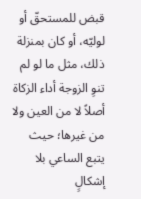قبض للمستحقّ أو لوليّه، أو كان بمنزلة ذلك، مثل ما لو لم تنوِ الزوجة أداء الزكاة أصلاً لا من العين ولا من غيرها؛ حيث يتبع الساعي بلا إشكالٍ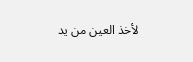لأخذ العين من يد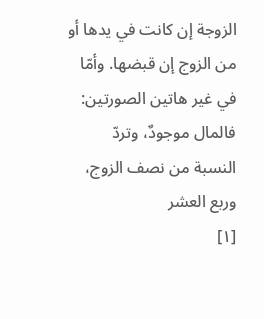الزوجة إن كانت في يدها أو من الزوج إن قبضها. وأمّا في غير هاتين الصورتين: فالمال موجودٌ، وتردّ النسبة من نصف الزوج، وربع العشر
[١]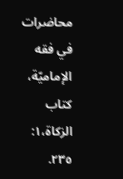محاضرات في فقه الإماميّة، کتاب الزکاة،١: ٢٣٥.